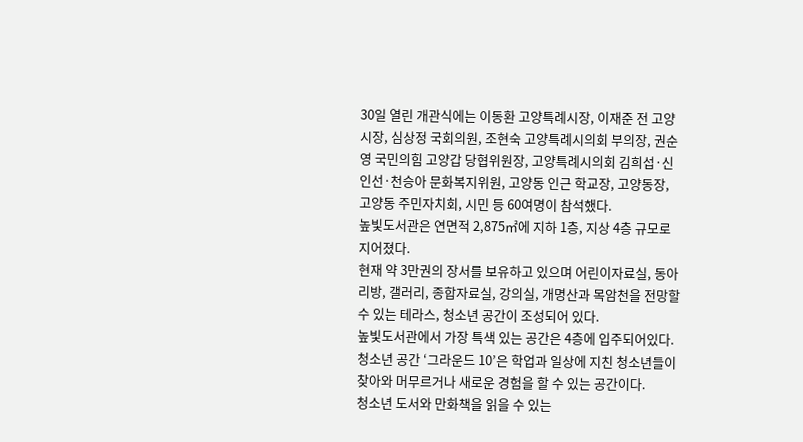30일 열린 개관식에는 이동환 고양특례시장, 이재준 전 고양시장, 심상정 국회의원, 조현숙 고양특례시의회 부의장, 권순영 국민의힘 고양갑 당협위원장, 고양특례시의회 김희섭·신인선·천승아 문화복지위원, 고양동 인근 학교장, 고양동장, 고양동 주민자치회, 시민 등 60여명이 참석했다.
높빛도서관은 연면적 2,875㎡에 지하 1층, 지상 4층 규모로 지어졌다.
현재 약 3만권의 장서를 보유하고 있으며 어린이자료실, 동아리방, 갤러리, 종합자료실, 강의실, 개명산과 목암천을 전망할 수 있는 테라스, 청소년 공간이 조성되어 있다.
높빛도서관에서 가장 특색 있는 공간은 4층에 입주되어있다.
청소년 공간 ‘그라운드 10’은 학업과 일상에 지친 청소년들이 찾아와 머무르거나 새로운 경험을 할 수 있는 공간이다.
청소년 도서와 만화책을 읽을 수 있는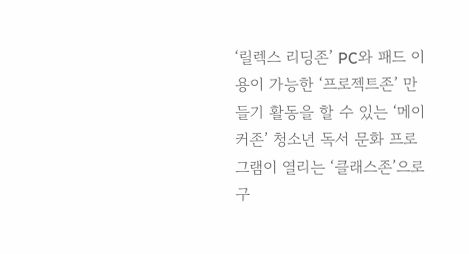‘릴렉스 리딩존’ PC와 패드 이용이 가능한 ‘프로젝트존’ 만들기 활동을 할 수 있는 ‘메이커존’ 청소년 독서 문화 프로그램이 열리는 ‘클래스존’으로 구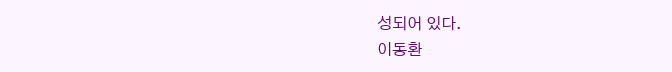성되어 있다.
이동환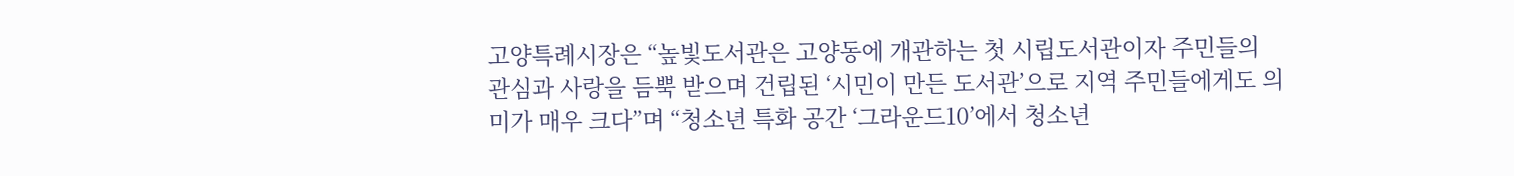고양특례시장은 “높빛도서관은 고양동에 개관하는 첫 시립도서관이자 주민들의 관심과 사랑을 듬뿍 받으며 건립된 ‘시민이 만든 도서관’으로 지역 주민들에게도 의미가 매우 크다”며 “청소년 특화 공간 ‘그라운드10’에서 청소년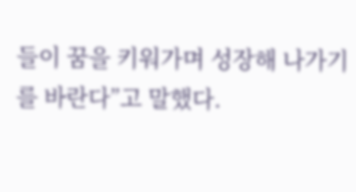들이 꿈을 키워가며 성장해 나가기를 바란다”고 말했다.